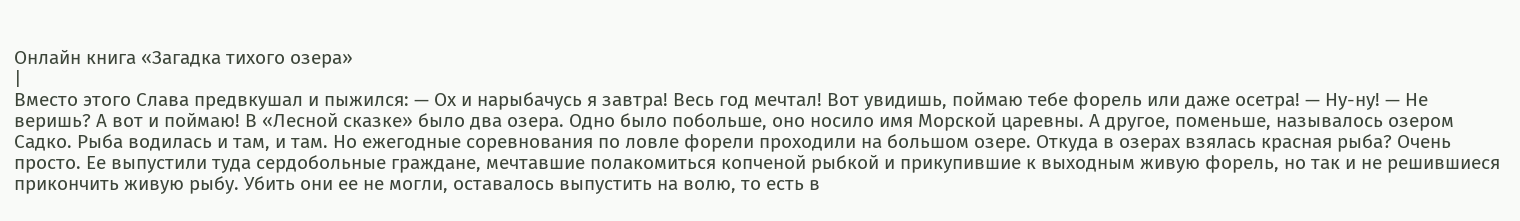Онлайн книга «Загадка тихого озера»
|
Вместо этого Слава предвкушал и пыжился: — Ох и нарыбачусь я завтра! Весь год мечтал! Вот увидишь, поймаю тебе форель или даже осетра! — Ну-ну! — Не веришь? А вот и поймаю! В «Лесной сказке» было два озера. Одно было побольше, оно носило имя Морской царевны. А другое, поменьше, называлось озером Садко. Рыба водилась и там, и там. Но ежегодные соревнования по ловле форели проходили на большом озере. Откуда в озерах взялась красная рыба? Очень просто. Ее выпустили туда сердобольные граждане, мечтавшие полакомиться копченой рыбкой и прикупившие к выходным живую форель, но так и не решившиеся прикончить живую рыбу. Убить они ее не могли, оставалось выпустить на волю, то есть в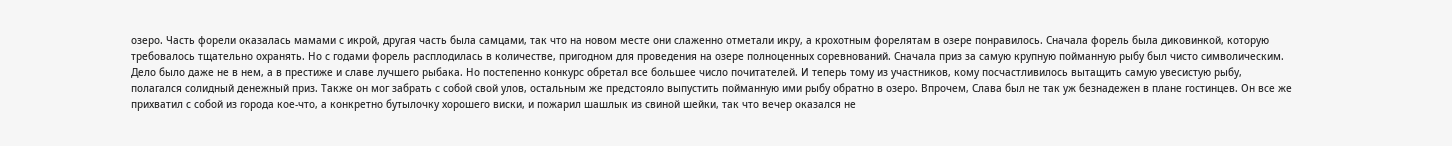озеро. Часть форели оказалась мамами с икрой, другая часть была самцами, так что на новом месте они слаженно отметали икру, а крохотным форелятам в озере понравилось. Сначала форель была диковинкой, которую требовалось тщательно охранять. Но с годами форель расплодилась в количестве, пригодном для проведения на озере полноценных соревнований. Сначала приз за самую крупную пойманную рыбу был чисто символическим. Дело было даже не в нем, а в престиже и славе лучшего рыбака. Но постепенно конкурс обретал все большее число почитателей. И теперь тому из участников, кому посчастливилось вытащить самую увесистую рыбу, полагался солидный денежный приз. Также он мог забрать с собой свой улов, остальным же предстояло выпустить пойманную ими рыбу обратно в озеро. Впрочем, Слава был не так уж безнадежен в плане гостинцев. Он все же прихватил с собой из города кое-что, а конкретно бутылочку хорошего виски, и пожарил шашлык из свиной шейки, так что вечер оказался не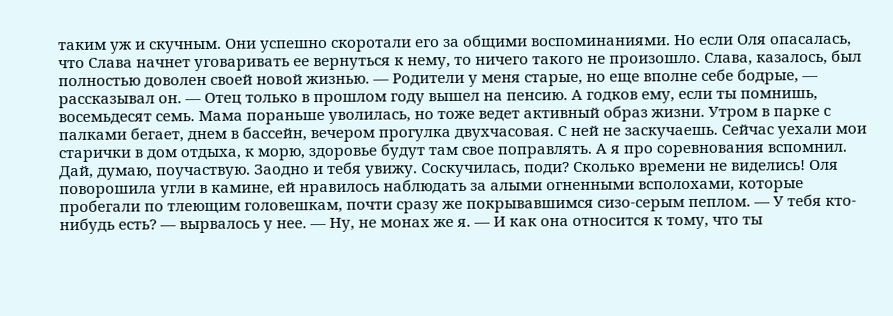таким уж и скучным. Они успешно скоротали его за общими воспоминаниями. Но если Оля опасалась, что Слава начнет уговаривать ее вернуться к нему, то ничего такого не произошло. Слава, казалось, был полностью доволен своей новой жизнью. — Родители у меня старые, но еще вполне себе бодрые, — рассказывал он. — Отец только в прошлом году вышел на пенсию. А годков ему, если ты помнишь, восемьдесят семь. Мама пораньше уволилась, но тоже ведет активный образ жизни. Утром в парке с палками бегает, днем в бассейн, вечером прогулка двухчасовая. С ней не заскучаешь. Сейчас уехали мои старички в дом отдыха, к морю, здоровье будут там свое поправлять. А я про соревнования вспомнил. Дай, думаю, поучаствую. Заодно и тебя увижу. Соскучилась, поди? Сколько времени не виделись! Оля поворошила угли в камине, ей нравилось наблюдать за алыми огненными всполохами, которые пробегали по тлеющим головешкам, почти сразу же покрывавшимся сизо-серым пеплом. — У тебя кто-нибудь есть? — вырвалось у нее. — Ну, не монах же я. — И как она относится к тому, что ты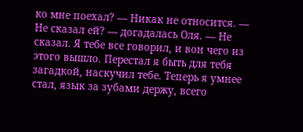ко мне поехал? — Никак не относится. — Не сказал ей? — догадалась Оля. — Не сказал. Я тебе все говорил, и вон чего из этого вышло. Перестал я быть для тебя загадкой, наскучил тебе. Теперь я умнее стал, язык за зубами держу, всего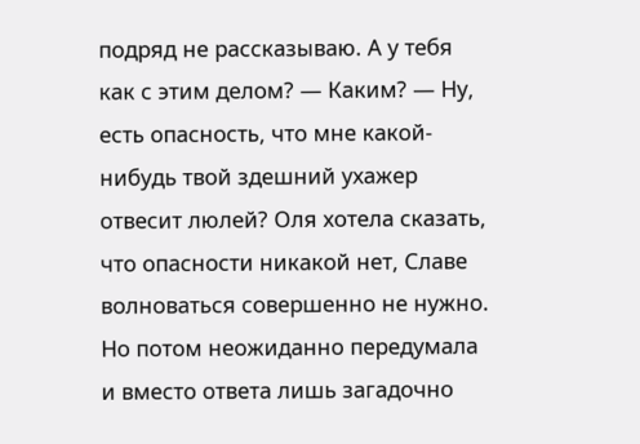подряд не рассказываю. А у тебя как с этим делом? — Каким? — Ну, есть опасность, что мне какой-нибудь твой здешний ухажер отвесит люлей? Оля хотела сказать, что опасности никакой нет, Славе волноваться совершенно не нужно. Но потом неожиданно передумала и вместо ответа лишь загадочно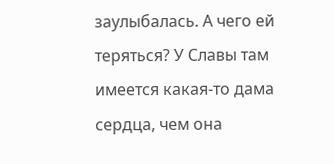заулыбалась. А чего ей теряться? У Славы там имеется какая-то дама сердца, чем она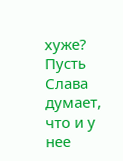хуже? Пусть Слава думает, что и у нее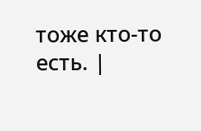тоже кто-то есть. |